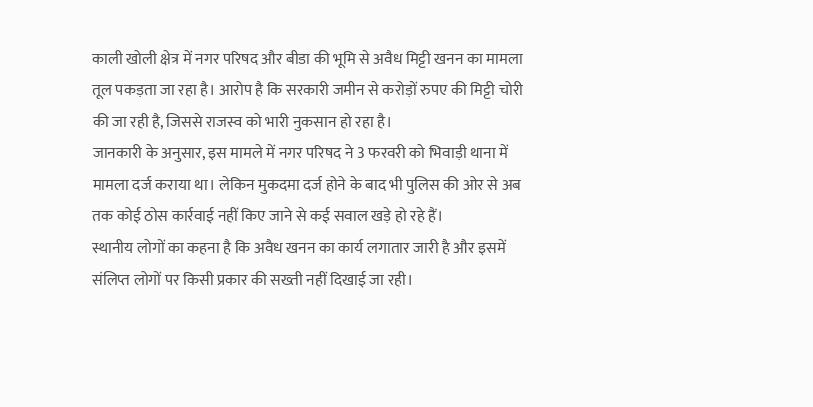काली खोली क्षेत्र में नगर परिषद और बीडा की भूमि से अवैध मिट्टी खनन का मामला तूल पकड़ता जा रहा है। आरोप है कि सरकारी जमीन से करोड़ों रुपए की मिट्टी चोरी की जा रही है, जिससे राजस्व को भारी नुकसान हो रहा है।
जानकारी के अनुसार, इस मामले में नगर परिषद ने 3 फरवरी को भिवाड़ी थाना में मामला दर्ज कराया था। लेकिन मुकदमा दर्ज होने के बाद भी पुलिस की ओर से अब तक कोई ठोस कार्रवाई नहीं किए जाने से कई सवाल खड़े हो रहे हैं।
स्थानीय लोगों का कहना है कि अवैध खनन का कार्य लगातार जारी है और इसमें संलिप्त लोगों पर किसी प्रकार की सख्ती नहीं दिखाई जा रही।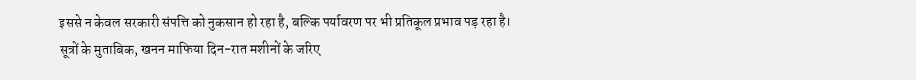इससे न केवल सरकारी संपत्ति को नुकसान हो रहा है, बल्कि पर्यावरण पर भी प्रतिकूल प्रभाव पड़ रहा है।
सूत्रों के मुताबिक, खनन माफिया दिन-रात मशीनों के जरिए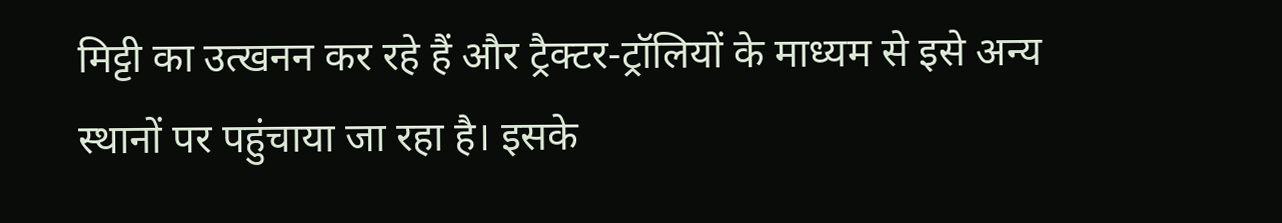मिट्टी का उत्खनन कर रहे हैं और ट्रैक्टर-ट्रॉलियों के माध्यम से इसे अन्य स्थानों पर पहुंचाया जा रहा है। इसके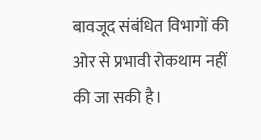बावजूद संबंधित विभागों की ओर से प्रभावी रोकथाम नहीं की जा सकी है।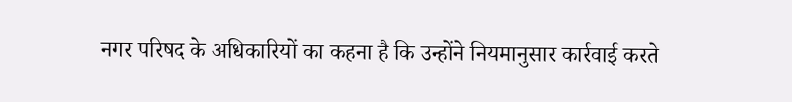नगर परिषद के अधिकारियों का कहना है कि उन्होंने नियमानुसार कार्रवाई करते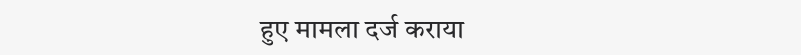हुए मामला दर्ज कराया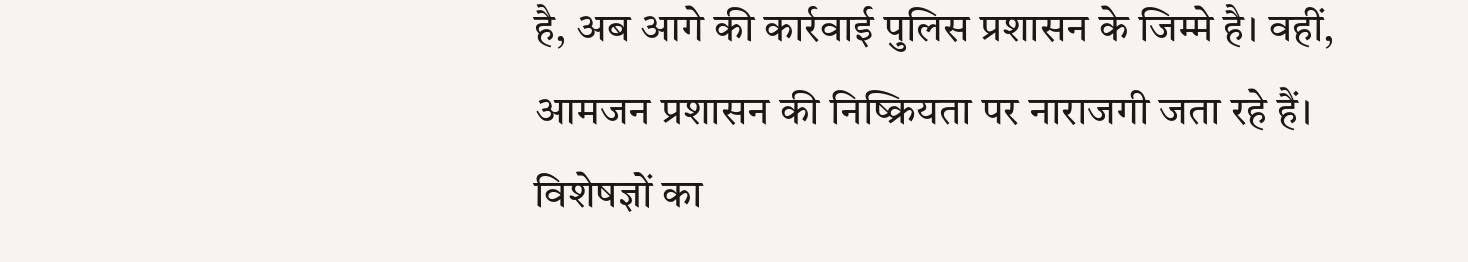है, अब आगे की कार्रवाई पुलिस प्रशासन के जिम्मे है। वहीं, आमजन प्रशासन की निष्क्रियता पर नाराजगी जता रहे हैं।
विशेषज्ञों का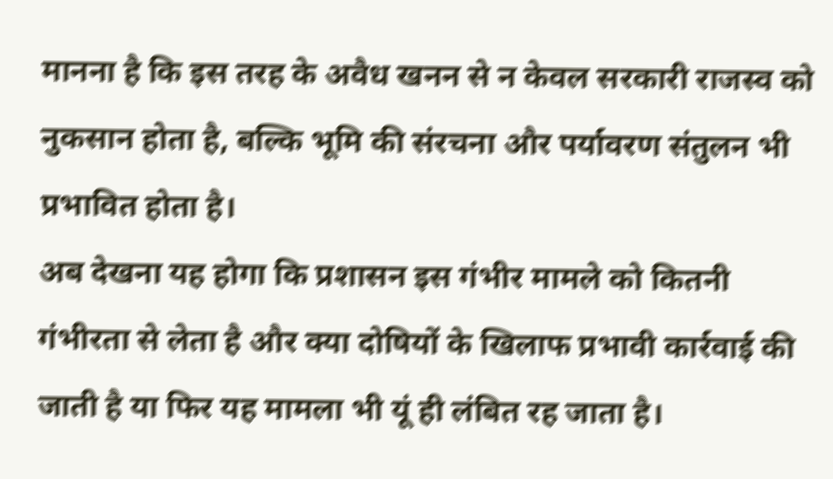मानना है कि इस तरह के अवैध खनन से न केवल सरकारी राजस्व को नुकसान होता है, बल्कि भूमि की संरचना और पर्यावरण संतुलन भी प्रभावित होता है।
अब देखना यह होगा कि प्रशासन इस गंभीर मामले को कितनी गंभीरता से लेता है और क्या दोषियों के खिलाफ प्रभावी कार्रवाई की जाती है या फिर यह मामला भी यूं ही लंबित रह जाता है।